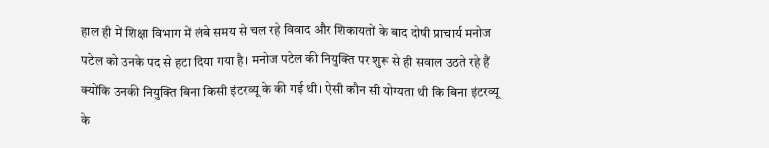हाल ही में शिक्षा विभाग में लंबे समय से चल रहे विवाद और शिकायतों के बाद दोषी प्राचार्य मनोज पटेल को उनके पद से हटा दिया गया है। मनोज पटेल की नियुक्ति पर शुरू से ही सवाल उठते रहे हैं क्योंकि उनकी नियुक्ति बिना किसी इंटरव्यू के की गई थी। ऐसी कौन सी योग्यता थी कि बिना इंटरव्यू के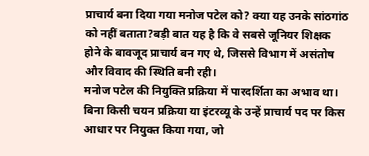प्राचार्य बना दिया गया मनोज पटेल को? क्या यह उनके सांठगांठ को नहीं बताता?बड़ी बात यह है कि वे सबसे जूनियर शिक्षक होने के बावजूद प्राचार्य बन गए थे, जिससे विभाग में असंतोष और विवाद की स्थिति बनी रही।
मनोज पटेल की नियुक्ति प्रक्रिया में पारदर्शिता का अभाव था। बिना किसी चयन प्रक्रिया या इंटरव्यू के उन्हें प्राचार्य पद पर किस आधार पर नियुक्त किया गया, जो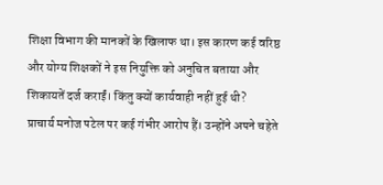शिक्षा विभाग की मानकों के खिलाफ था। इस कारण कई वरिष्ठ और योग्य शिक्षकों ने इस नियुक्ति को अनुचित बताया और शिकायतें दर्ज कराईं। किंतु क्यों कार्यवाही नहीं हुई थी?
प्राचार्य मनोज पटेल पर कई गंभीर आरोप हैं। उन्होंने अपने चहेते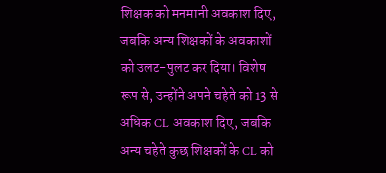शिक्षक को मनमानी अवकाश दिए, जबकि अन्य शिक्षकों के अवकाशों को उलट-पुलट कर दिया। विशेष रूप से, उन्होंने अपने चहेते को 13 से अधिक CL अवकाश दिए, जबकि अन्य चहेते कुछ शिक्षकों के CL को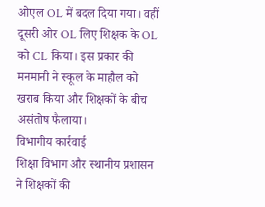ओएल OL में बदल दिया गया। वहीं दूसरी ओर OL लिए शिक्षक के OL को CL किया। इस प्रकार की मनमानी ने स्कूल के माहौल को खराब किया और शिक्षकों के बीच असंतोष फैलाया।
विभागीय कार्रवाई
शिक्षा विभाग और स्थानीय प्रशासन ने शिक्षकों की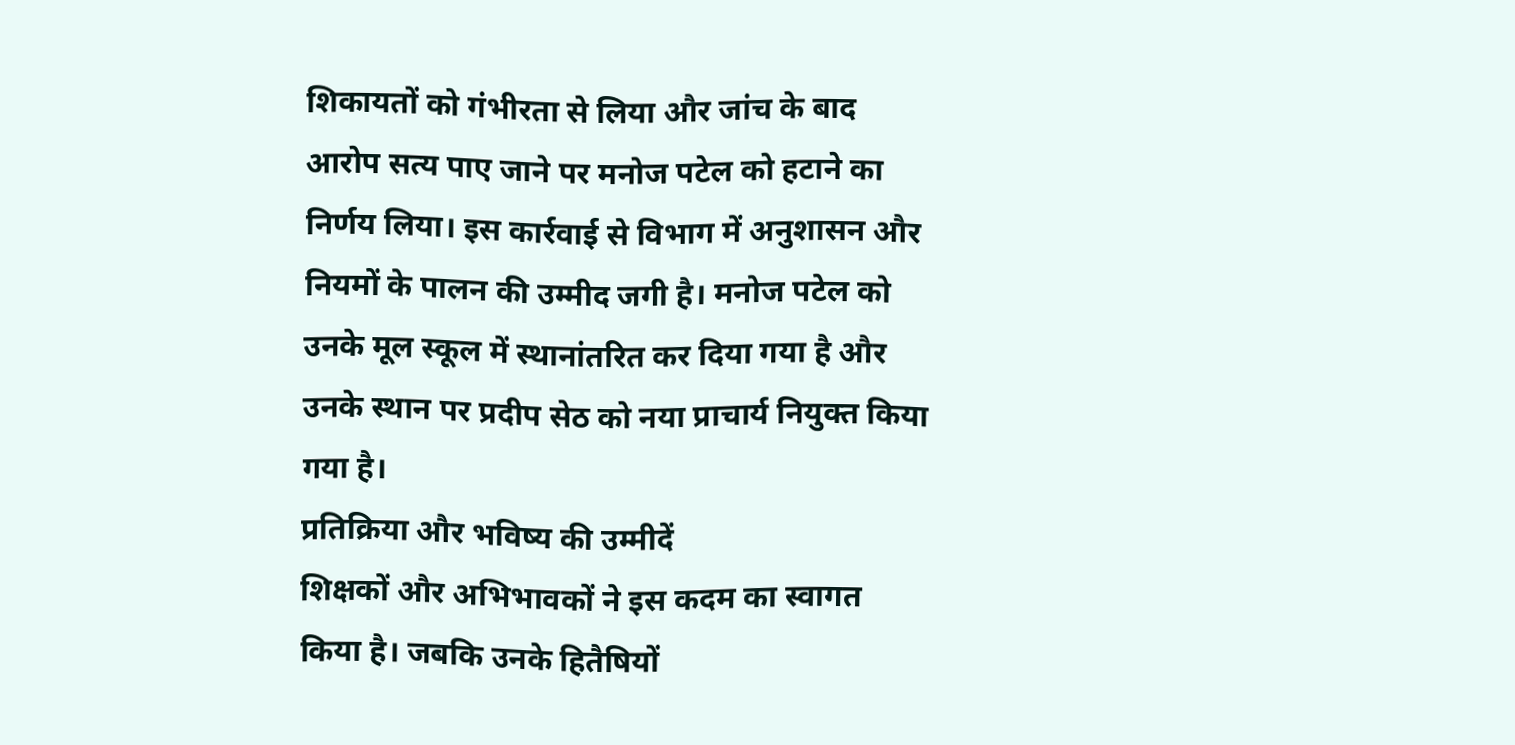शिकायतों को गंभीरता से लिया और जांच के बाद आरोप सत्य पाए जाने पर मनोज पटेल को हटाने का निर्णय लिया। इस कार्रवाई से विभाग में अनुशासन और नियमों के पालन की उम्मीद जगी है। मनोज पटेल को उनके मूल स्कूल में स्थानांतरित कर दिया गया है और उनके स्थान पर प्रदीप सेठ को नया प्राचार्य नियुक्त किया गया है।
प्रतिक्रिया और भविष्य की उम्मीदें
शिक्षकों और अभिभावकों ने इस कदम का स्वागत किया है। जबकि उनके हितैषियों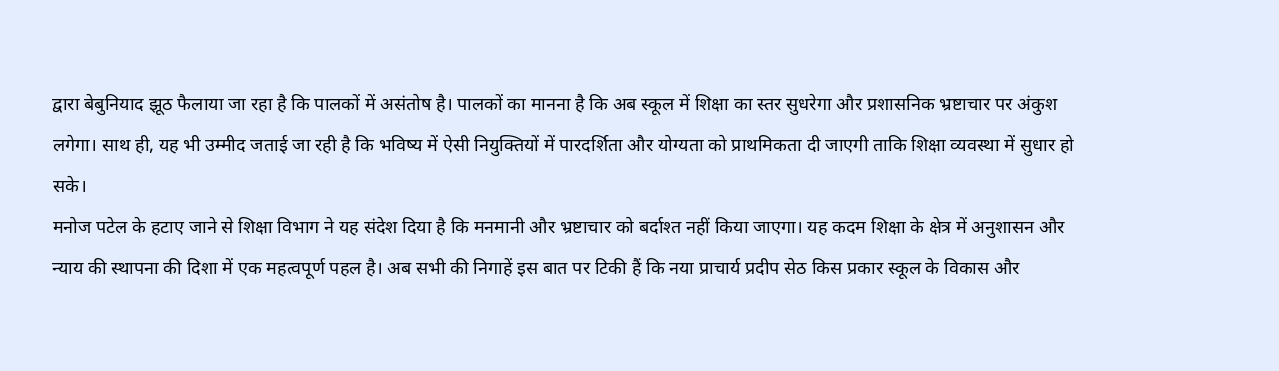द्वारा बेबुनियाद झूठ फैलाया जा रहा है कि पालकों में असंतोष है। पालकों का मानना है कि अब स्कूल में शिक्षा का स्तर सुधरेगा और प्रशासनिक भ्रष्टाचार पर अंकुश लगेगा। साथ ही, यह भी उम्मीद जताई जा रही है कि भविष्य में ऐसी नियुक्तियों में पारदर्शिता और योग्यता को प्राथमिकता दी जाएगी ताकि शिक्षा व्यवस्था में सुधार हो सके।
मनोज पटेल के हटाए जाने से शिक्षा विभाग ने यह संदेश दिया है कि मनमानी और भ्रष्टाचार को बर्दाश्त नहीं किया जाएगा। यह कदम शिक्षा के क्षेत्र में अनुशासन और न्याय की स्थापना की दिशा में एक महत्वपूर्ण पहल है। अब सभी की निगाहें इस बात पर टिकी हैं कि नया प्राचार्य प्रदीप सेठ किस प्रकार स्कूल के विकास और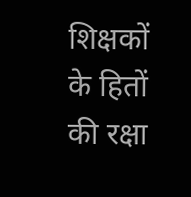शिक्षकों के हितों की रक्षा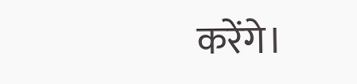करेंगे।